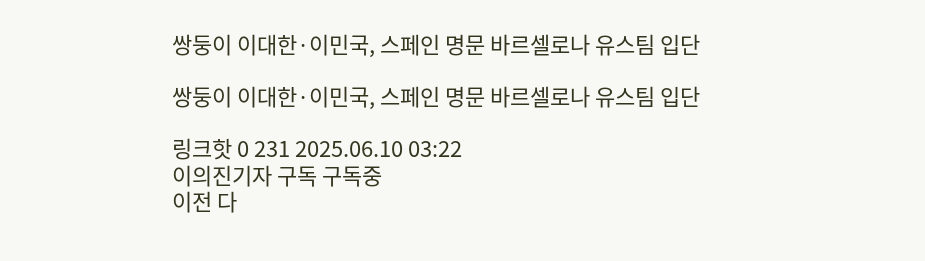쌍둥이 이대한·이민국, 스페인 명문 바르셀로나 유스팀 입단

쌍둥이 이대한·이민국, 스페인 명문 바르셀로나 유스팀 입단

링크핫 0 231 2025.06.10 03:22
이의진기자 구독 구독중
이전 다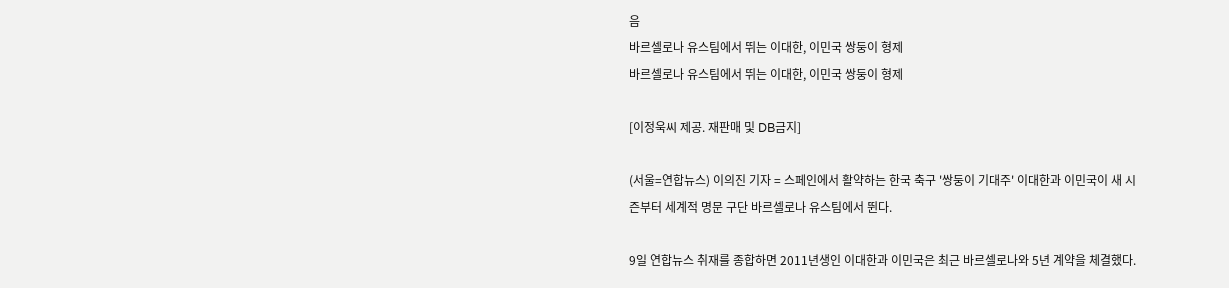음
바르셀로나 유스팀에서 뛰는 이대한, 이민국 쌍둥이 형제
바르셀로나 유스팀에서 뛰는 이대한, 이민국 쌍둥이 형제

[이정욱씨 제공. 재판매 및 DB금지]

(서울=연합뉴스) 이의진 기자 = 스페인에서 활약하는 한국 축구 '쌍둥이 기대주' 이대한과 이민국이 새 시즌부터 세계적 명문 구단 바르셀로나 유스팀에서 뛴다.

9일 연합뉴스 취재를 종합하면 2011년생인 이대한과 이민국은 최근 바르셀로나와 5년 계약을 체결했다.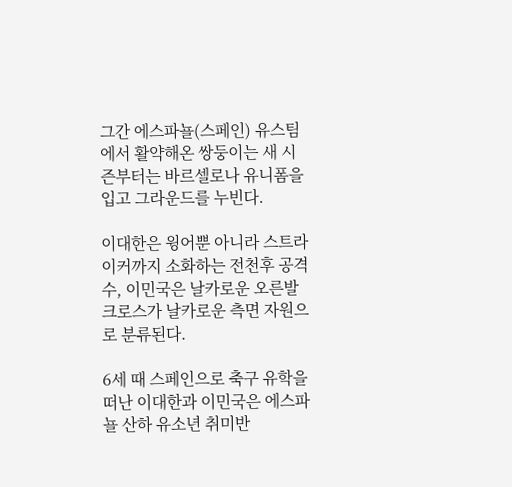그간 에스파뇰(스페인) 유스팀에서 활약해온 쌍둥이는 새 시즌부터는 바르셀로나 유니폼을 입고 그라운드를 누빈다.

이대한은 윙어뿐 아니라 스트라이커까지 소화하는 전천후 공격수, 이민국은 날카로운 오른발 크로스가 날카로운 측면 자원으로 분류된다.

6세 때 스페인으로 축구 유학을 떠난 이대한과 이민국은 에스파뇰 산하 유소년 취미반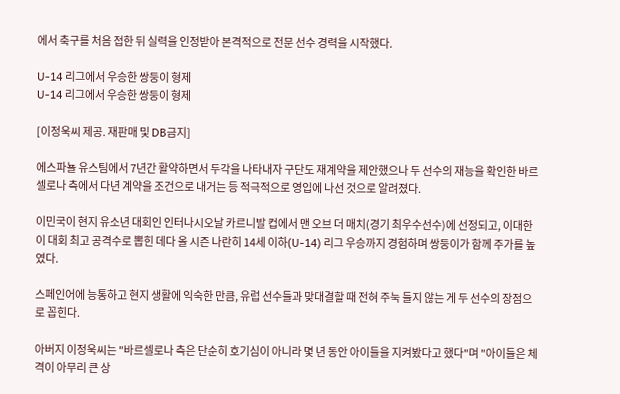에서 축구를 처음 접한 뒤 실력을 인정받아 본격적으로 전문 선수 경력을 시작했다.

U-14 리그에서 우승한 쌍둥이 형제
U-14 리그에서 우승한 쌍둥이 형제

[이정욱씨 제공. 재판매 및 DB금지]

에스파뇰 유스팀에서 7년간 활약하면서 두각을 나타내자 구단도 재계약을 제안했으나 두 선수의 재능을 확인한 바르셀로나 측에서 다년 계약을 조건으로 내거는 등 적극적으로 영입에 나선 것으로 알려졌다.

이민국이 현지 유소년 대회인 인터나시오날 카르니발 컵에서 맨 오브 더 매치(경기 최우수선수)에 선정되고, 이대한이 대회 최고 공격수로 뽑힌 데다 올 시즌 나란히 14세 이하(U-14) 리그 우승까지 경험하며 쌍둥이가 함께 주가를 높였다.

스페인어에 능통하고 현지 생활에 익숙한 만큼, 유럽 선수들과 맞대결할 때 전혀 주눅 들지 않는 게 두 선수의 장점으로 꼽힌다.

아버지 이정욱씨는 "바르셀로나 측은 단순히 호기심이 아니라 몇 년 동안 아이들을 지켜봤다고 했다"며 "아이들은 체격이 아무리 큰 상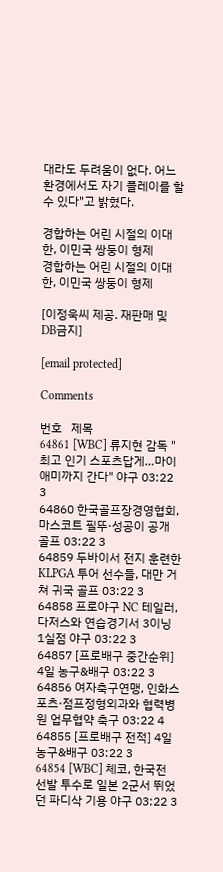대라도 두려움이 없다. 어느 환경에서도 자기 플레이를 할 수 있다"고 밝혔다.

경합하는 어린 시절의 이대한, 이민국 쌍둥이 형제
경합하는 어린 시절의 이대한, 이민국 쌍둥이 형제

[이정욱씨 제공. 재판매 및 DB금지]

[email protected]

Comments

번호   제목
64861 [WBC] 류지현 감독 "최고 인기 스포츠답게…마이애미까지 간다" 야구 03:22 3
64860 한국골프장경영협회, 마스코트 필뚜·성공이 공개 골프 03:22 3
64859 두바이서 전지 훈련한 KLPGA 투어 선수들, 대만 거쳐 귀국 골프 03:22 3
64858 프로야구 NC 테일러, 다저스와 연습경기서 3이닝 1실점 야구 03:22 3
64857 [프로배구 중간순위] 4일 농구&배구 03:22 3
64856 여자축구연맹, 인화스포츠·점프정형외과와 협력병원 업무협약 축구 03:22 4
64855 [프로배구 전적] 4일 농구&배구 03:22 3
64854 [WBC] 체코, 한국전 선발 투수로 일본 2군서 뛰었던 파디삭 기용 야구 03:22 3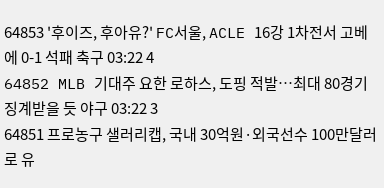64853 '후이즈, 후아유?' FC서울, ACLE 16강 1차전서 고베에 0-1 석패 축구 03:22 4
64852 MLB 기대주 요한 로하스, 도핑 적발…최대 80경기 징계받을 듯 야구 03:22 3
64851 프로농구 샐러리캡, 국내 30억원·외국선수 100만달러로 유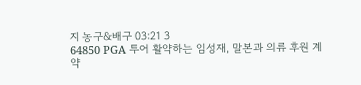지 농구&배구 03:21 3
64850 PGA 투어 활약하는 임성재, 말본과 의류 후원 계약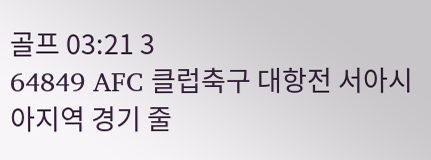골프 03:21 3
64849 AFC 클럽축구 대항전 서아시아지역 경기 줄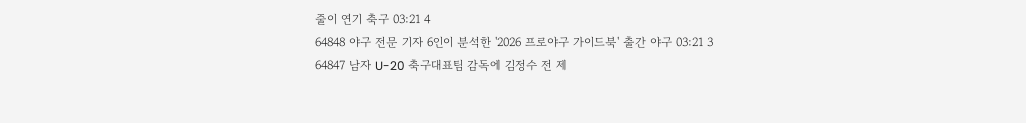줄이 연기 축구 03:21 4
64848 야구 전문 기자 6인이 분석한 '2026 프로야구 가이드북' 출간 야구 03:21 3
64847 남자 U-20 축구대표팀 감독에 김정수 전 제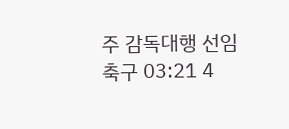주 감독대행 선임 축구 03:21 4